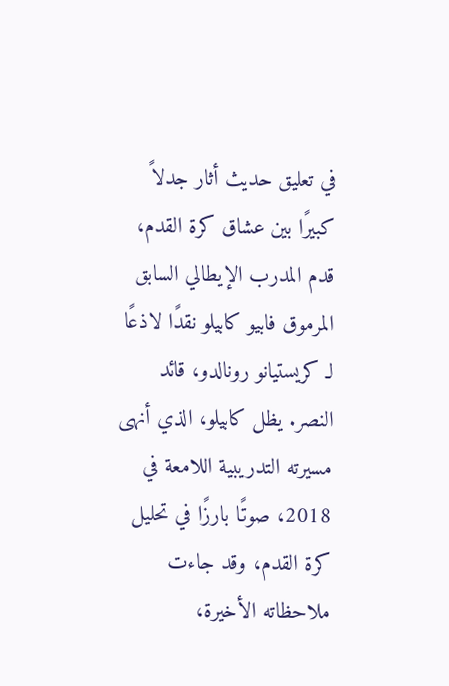في تعليق حديث أثار جدلاً كبيرًا بين عشاق كرة القدم، قدم المدرب الإيطالي السابق المرموق فابيو كابيلو نقدًا لاذعًا لـ كريستيانو رونالدو، قائد النصر. يظل كابيلو، الذي أنهى مسيرته التدريبية اللامعة في 2018، صوتًا بارزًا في تحليل كرة القدم، وقد جاءت ملاحظاته الأخيرة،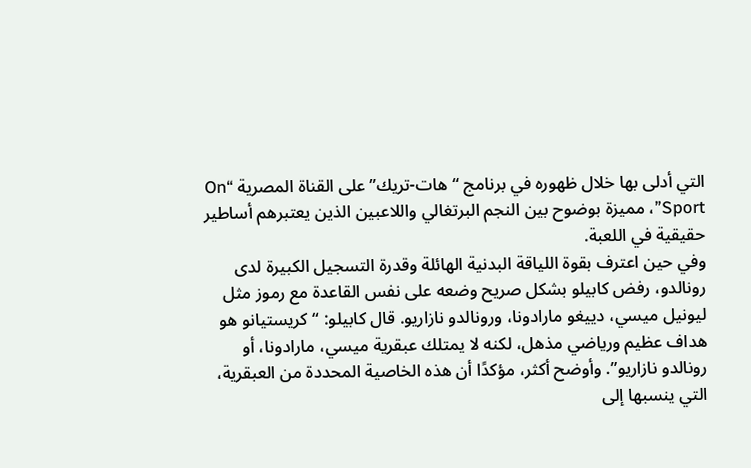التي أدلى بها خلال ظهوره في برنامج “هات-تريك” على القناة المصرية “On Sport”، مميزة بوضوح بين النجم البرتغالي واللاعبين الذين يعتبرهم أساطير حقيقية في اللعبة.
وفي حين اعترف بقوة اللياقة البدنية الهائلة وقدرة التسجيل الكبيرة لدى رونالدو، رفض كابيلو بشكل صريح وضعه على نفس القاعدة مع رموز مثل ليونيل ميسي، دييغو مارادونا، ورونالدو نازاريو. قال كابيلو: “كريستيانو هو هداف عظيم ورياضي مذهل، لكنه لا يمتلك عبقرية ميسي، مارادونا، أو رونالدو نازاريو”. وأوضح أكثر، مؤكدًا أن هذه الخاصية المحددة من العبقرية، التي ينسبها إلى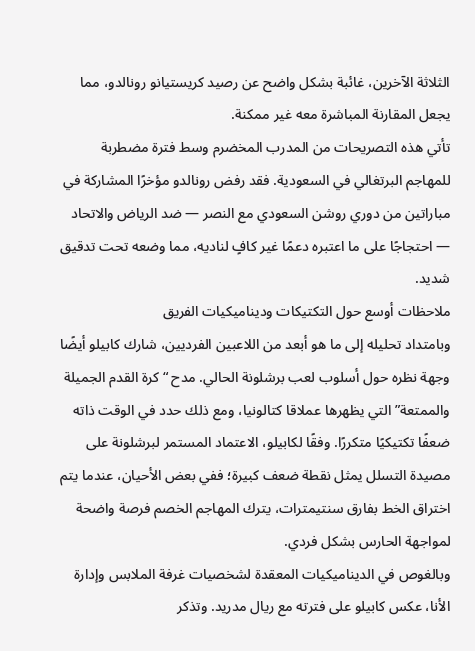الثلاثة الآخرين، غائبة بشكل واضح عن رصيد كريستيانو رونالدو، مما يجعل المقارنة المباشرة معه غير ممكنة.
تأتي هذه التصريحات من المدرب المخضرم وسط فترة مضطربة للمهاجم البرتغالي في السعودية. فقد رفض رونالدو مؤخرًا المشاركة في مباراتين من دوري روشن السعودي مع النصر — ضد الرياض والاتحاد — احتجاجًا على ما اعتبره دعمًا غير كافٍ لناديه، مما وضعه تحت تدقيق شديد.
ملاحظات أوسع حول التكتيكات وديناميكيات الفريق
وبامتداد تحليله إلى ما هو أبعد من اللاعبين الفرديين، شارك كابيلو أيضًا وجهة نظره حول أسلوب لعب برشلونة الحالي. مدح “كرة القدم الجميلة والممتعة” التي يظهرها عملاقا كتالونيا، ومع ذلك حدد في الوقت ذاته ضعفًا تكتيكيًا متكررًا. وفقًا لكابيلو، الاعتماد المستمر لبرشلونة على مصيدة التسلل يمثل نقطة ضعف كبيرة؛ ففي بعض الأحيان، عندما يتم اختراق الخط بفارق سنتيمترات، يترك المهاجم الخصم فرصة واضحة لمواجهة الحارس بشكل فردي.
وبالغوص في الديناميكيات المعقدة لشخصيات غرفة الملابس وإدارة الأنا، عكس كابيلو على فترته مع ريال مدريد. وتذكر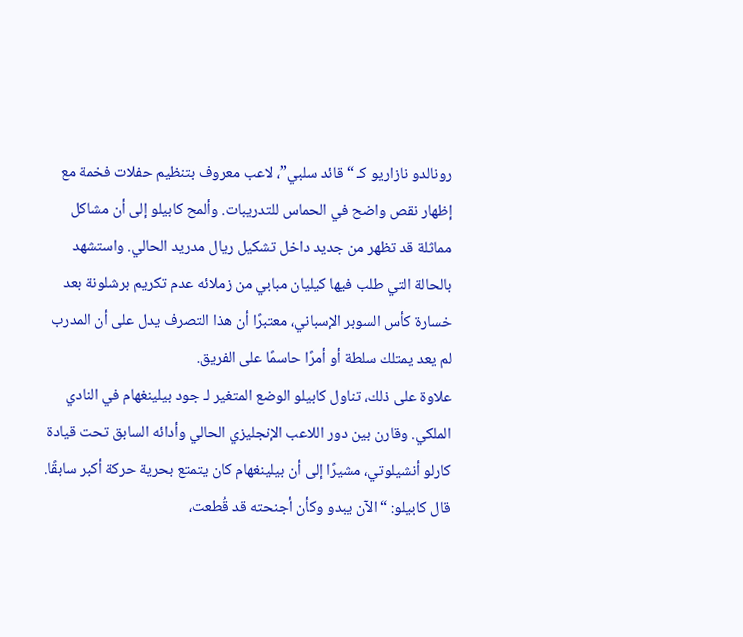رونالدو نازاريو كـ “قائد سلبي”، لاعب معروف بتنظيم حفلات فخمة مع إظهار نقص واضح في الحماس للتدريبات. وألمح كابيلو إلى أن مشاكل مماثلة قد تظهر من جديد داخل تشكيل ريال مدريد الحالي. واستشهد بالحالة التي طلب فيها كيليان مبابي من زملائه عدم تكريم برشلونة بعد خسارة كأس السوبر الإسباني، معتبرًا أن هذا التصرف يدل على أن المدرب لم يعد يمتلك سلطة أو أمرًا حاسمًا على الفريق.
علاوة على ذلك، تناول كابيلو الوضع المتغير لـ جود بيلينغهام في النادي الملكي. وقارن بين دور اللاعب الإنجليزي الحالي وأدائه السابق تحت قيادة كارلو أنشيلوتي، مشيرًا إلى أن بيلينغهام كان يتمتع بحرية حركة أكبر سابقًا. قال كابيلو: “الآن يبدو وكأن أجنحته قد قُطعت،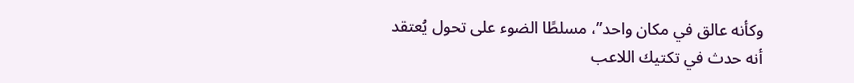وكأنه عالق في مكان واحد”، مسلطًا الضوء على تحول يُعتقد أنه حدث في تكتيك اللاعب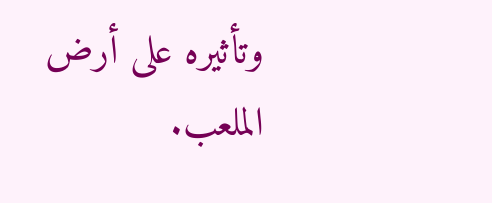وتأثيره على أرض الملعب.